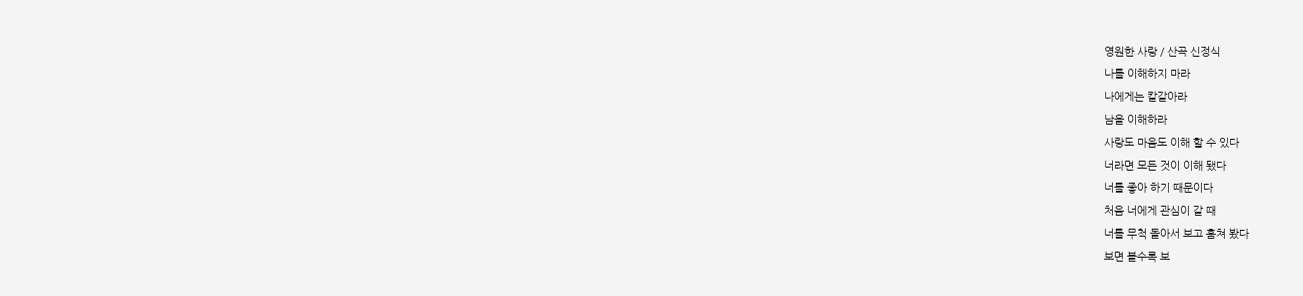영원한 사랑 / 산곡 신정식
나를 이해하지 마라
나에게는 칼같아라
남을 이해하라
사랑도 마음도 이해 할 수 있다
너라면 모든 것이 이해 됐다
너를 좋아 하기 때문이다
처음 너에게 관심이 갈 때
너를 무척 돌아서 보고 훔쳐 봤다
보면 볼수록 보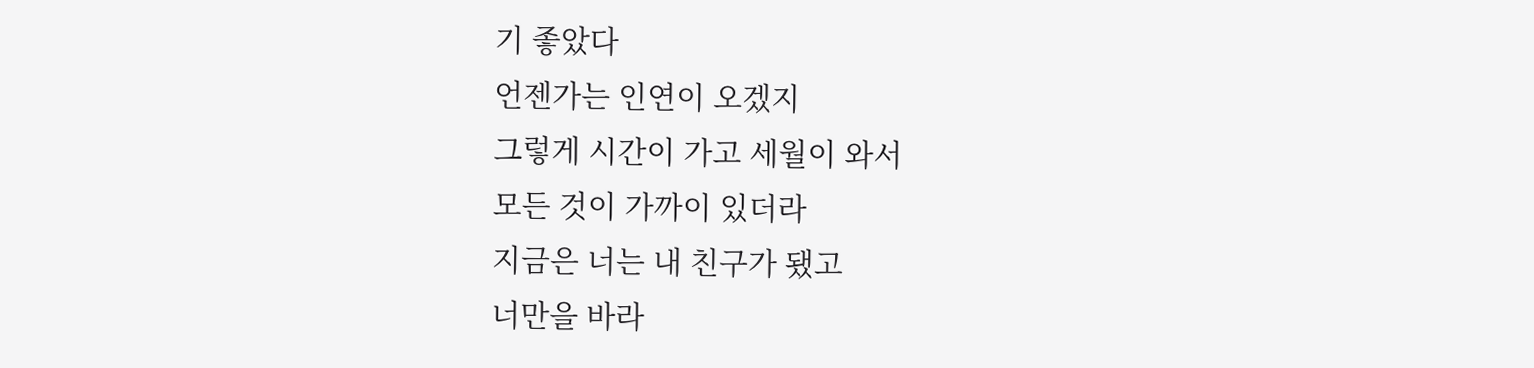기 좋았다
언젠가는 인연이 오겠지
그렇게 시간이 가고 세월이 와서
모든 것이 가까이 있더라
지금은 너는 내 친구가 됐고
너만을 바라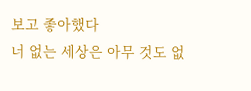보고 좋아했다
너 없는 세상은 아무 것도 없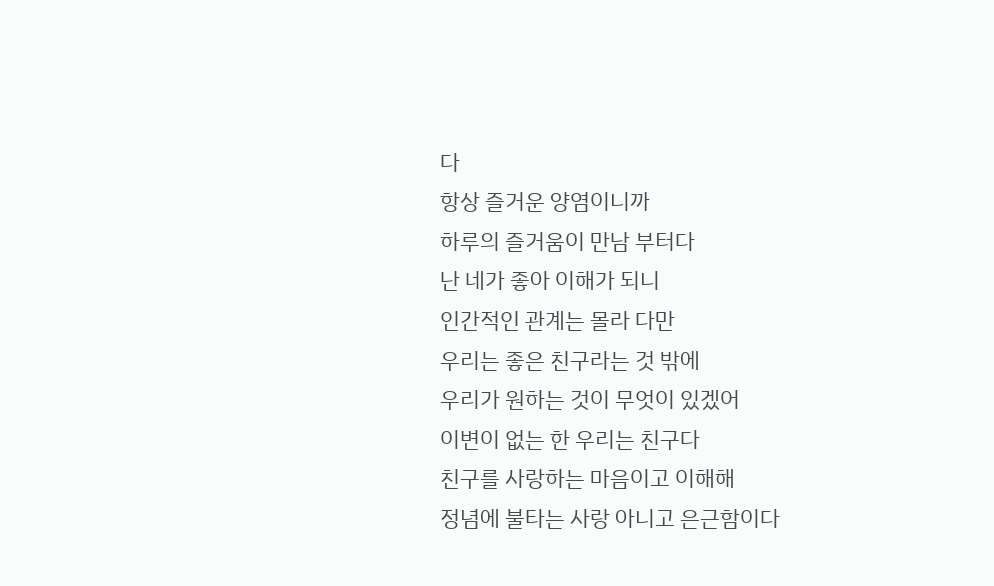다
항상 즐거운 양염이니까
하루의 즐거움이 만남 부터다
난 네가 좋아 이해가 되니
인간적인 관계는 몰라 다만
우리는 좋은 친구라는 것 밖에
우리가 원하는 것이 무엇이 있겠어
이변이 없는 한 우리는 친구다
친구를 사랑하는 마음이고 이해해
정념에 불타는 사랑 아니고 은근함이다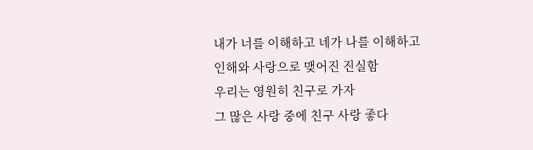내가 너를 이해하고 네가 나를 이해하고
인해와 사랑으로 맺어진 진실함
우리는 영원히 친구로 가자
그 많은 사랑 중에 친구 사랑 좋다